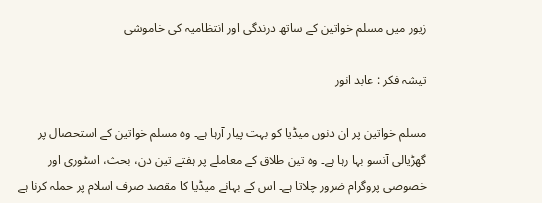زیور میں مسلم خواتین کے ساتھ درندگی اور انتظامیہ کی خاموشی

تیشہ فکر : عابد انور

مسلم خواتین پر ان دنوں میڈیا کو بہت پیار آرہا ہے۔ وہ مسلم خواتین کے استحصال پر گھڑیالی آنسو بہا رہا ہے۔ وہ تین طلاق کے معاملے پر ہفتے تین دن، بحث، اسٹوری اور خصوصی پروگرام ضرور چلاتا ہے۔ اس کے بہانے میڈیا کا مقصد صرف اسلام پر حملہ کرنا ہے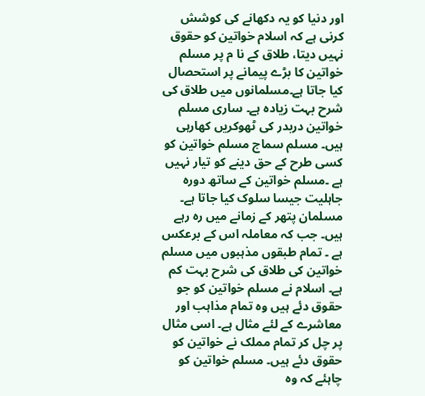اور دنیا کو یہ دکھانے کی کوشش کرنی ہے کہ اسلام خواتین کو حقوق نہیں دیتا، طلاق کے نا م پر مسلم خواتین کا بڑے پیمانے پر استحصال کیا جاتا ہے۔مسلمانوں میں طلاق کی شرح بہت زیادہ ہے۔ ساری مسلم خواتین دربدر کی ٹھوکریں کھارہی ہیں۔ مسلم سماج مسلم خواتین کو کسی طرح کے حق دینے کو تیار نہیں ہے ۔مسلم خواتین کے ساتھ دورہ جاہلیت جیسا سلوک کیا جاتا ہے۔ مسلمان پتھر کے زمانے میں رہ رہے ہیں۔ جب کہ معاملہ اس کے برعکس ہے ۔ تمام طبقوں مذہبوں میں مسلم خواتین کی طلاق کی شرح بہت کم ہے۔ اسلام نے مسلم خواتین کو جو حقوق دئے ہیں وہ تمام مذاہب اور معاشرے کے لئے مثال ہے۔ اسی مثال پر چل کر تمام مملک نے خواتین کو حقوق دئے ہیں۔ مسلم خواتین کو چاہئے کہ وہ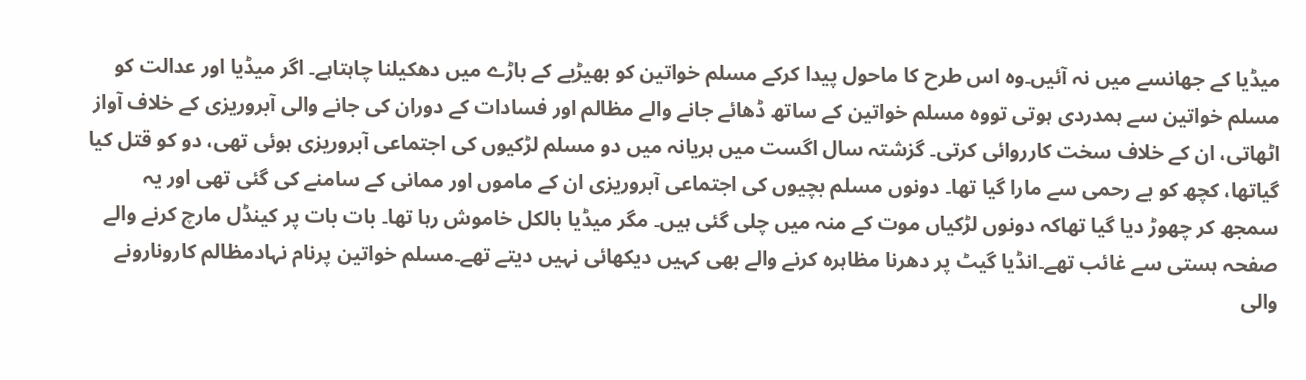میڈیا کے جھانسے میں نہ آئیں۔وہ اس طرح کا ماحول پیدا کرکے مسلم خواتین کو بھیڑیے کے باڑے میں دھکیلنا چاہتاہے۔ اگر میڈیا اور عدالت کو مسلم خواتین سے ہمدردی ہوتی تووہ مسلم خواتین کے ساتھ ڈھائے جانے والے مظالم اور فسادات کے دوران کی جانے والی آبروریزی کے خلاف آواز اٹھاتی، ان کے خلاف سخت کارروائی کرتی۔ گزشتہ سال اگست میں ہریانہ میں دو مسلم لڑکیوں کی اجتماعی آبروریزی ہوئی تھی، دو کو قتل کیا گیاتھا، کچھ کو بے رحمی سے مارا گیا تھا۔ دونوں مسلم بچیوں کی اجتماعی آبروریزی ان کے ماموں اور ممانی کے سامنے کی گئی تھی اور یہ سمجھ کر چھوڑ دیا گیا تھاکہ دونوں لڑکیاں موت کے منہ میں چلی گئی ہیں۔ مگر میڈیا بالکل خاموش رہا تھا۔ بات بات پر کینڈل مارچ کرنے والے صفحہ ہستی سے غائب تھے۔انڈیا گیٹ پر دھرنا مظاہرہ کرنے والے بھی کہیں دیکھائی نہیں دیتے تھے۔مسلم خواتین پرنام نہادمظالم کارونارونے والی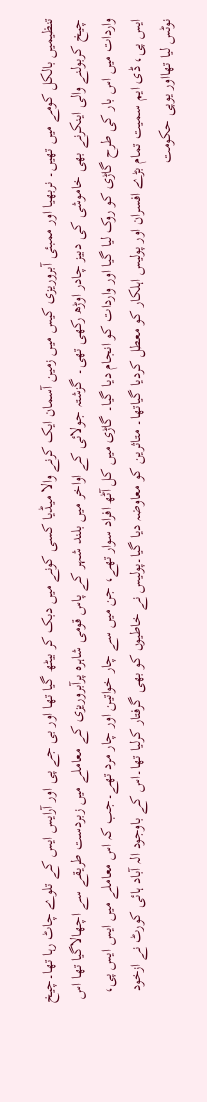تنظیمیں بالکل کومے میں تھیں۔ نربھیا اور ممبئی آبروریزی کیس میں زمین آسمان ایک کرنے والا میڈیا کسی کونے میں دبک کر بیٹھ گیا تھا اور بی جے پی اور آرایس ایس کے تلوے چاٹ رہا تھا۔چیخ چیخ کربولنے والی اینکرنے بھی خاموشی کی دبیز چادر اوڑھ رکھی تھی۔ گزشتہ جولائی کے اواخر میں بلند شہر کے پاس قومی شاہرہ پرآبروریزی کے معاملے میں زبردست طریقے سے اچھالاگیا تھا اس واردات میں اس بار کی طرح گاڑی کو روک لیا گیا اور واردات کو انجام دیا گیا۔ گاڑی میں کل آٹھ افراد سوار تھے، جن میں سے چار خواتین اور چار مرد تھے۔جب کہ اس معاملے میں ایس ایس پی، ایس پی، ڈی ایم سمیت تمام بڑے افسران اور پولیس اہلکار کو معطل کردیا گیاتھا۔ متاثرین کو معاوضہ دیا گیا۔پولیس نے خاطیوں کو بھی گرفتار کرلیا تھا۔اس کے باوجود الہ آباد ہائی کورٹ نے ازخود نوٹس لیا تھااور یوپی حکومت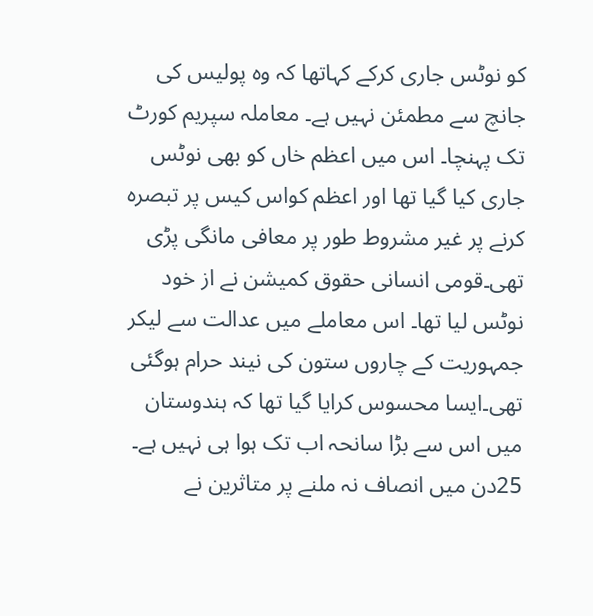کو نوٹس جاری کرکے کہاتھا کہ وہ پولیس کی جانچ سے مطمئن نہیں ہے۔ معاملہ سپریم کورٹ تک پہنچا۔ اس میں اعظم خاں کو بھی نوٹس جاری کیا گیا تھا اور اعظم کواس کیس پر تبصرہ کرنے پر غیر مشروط طور پر معافی مانگی پڑی تھی۔قومی انسانی حقوق کمیشن نے از خود نوٹس لیا تھا۔ اس معاملے میں عدالت سے لیکر جمہوریت کے چاروں ستون کی نیند حرام ہوگئی تھی۔ایسا محسوس کرایا گیا تھا کہ ہندوستان میں اس سے بڑا سانحہ اب تک ہوا ہی نہیں ہے۔ 25دن میں انصاف نہ ملنے پر متاثرین نے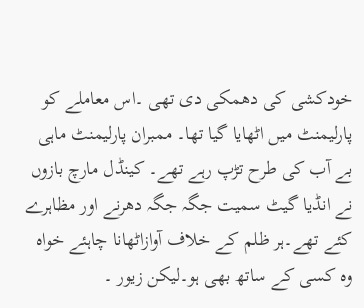خودکشی کی دھمکی دی تھی ۔اس معاملے کو پارلیمنٹ میں اٹھایا گیا تھا۔ ممبران پارلیمنٹ ماہی بے آب کی طرح تڑپ رہے تھے۔ کینڈل مارچ بازوں نے انڈیا گیٹ سمیت جگہ جگہ دھرنے اور مظاہرے کئے تھے۔ہر ظلم کے خلاف آوازاٹھانا چاہئے خواہ وہ کسی کے ساتھ بھی ہو۔لیکن زیور ۔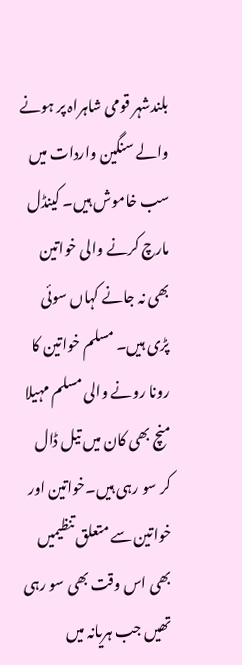بلندشہر قومی شاہراہ پر ہونے والے سنگین واردات میں سب خاموش ہیں۔ کینڈل مارچ کرنے والی خواتین بھی نہ جانے کہاں سوئی پڑی ہیں۔ مسلم خواتین کا رونا رونے والی مسلم مہیلا منچ بھی کان میں تیل ڈال کر سو رہی ہیں۔خواتین اور خواتین سے متعلق تنظیمیں بھی اس وقت بھی سو رہی تھیں جب ہریانہ میں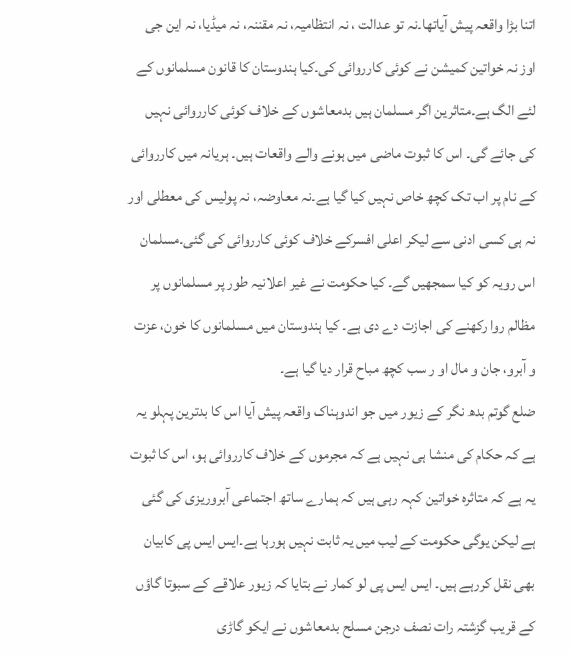اتنا بڑا واقعہ پیش آیاتھا۔نہ تو عدالت ، نہ انتظامیہ، نہ مقننہ، نہ میڈیا، نہ این جی اوز نہ خواتین کمیشن نے کوئی کارروائی کی۔کیا ہندوستان کا قانون مسلمانوں کے لئے الگ ہے۔متاثرین اگر مسلمان ہیں بدمعاشوں کے خلاف کوئی کارروائی نہیں کی جائے گی۔ اس کا ثبوت ماضی میں ہونے والے واقعات ہیں۔ ہریانہ میں کارروائی کے نام پر اب تک کچھ خاص نہیں کیا گیا ہے۔نہ معاوضہ، نہ پولیس کی معطلی اور نہ ہی کسی ادنی سے لیکر اعلی افسرکے خلاف کوئی کارروائی کی گئی۔مسلمان اس رویہ کو کیا سمجھیں گے۔ کیا حکومت نے غیر اعلانیہ طور پر مسلمانوں پر مظالم روا رکھنے کی اجازت دے دی ہے۔ کیا ہندوستان میں مسلمانوں کا خون، عزت و آبرو، جان و مال او ر سب کچھ مباح قرار دیا گیا ہے۔
ضلع گوتم بدھ نگر کے زیور میں جو اندوہناک واقعہ پیش آیا اس کا بدترین پہلو یہ ہے کہ حکام کی منشا ہی نہیں ہے کہ مجرموں کے خلاف کارروائی ہو، اس کا ثبوت یہ ہے کہ متاثرہ خواتین کہہ رہی ہیں کہ ہمارے ساتھ اجتماعی آبروریزی کی گئی ہے لیکن یوگی حکومت کے لیب میں یہ ثابت نہیں ہورہا ہے۔ایس ایس پی کابیان بھی نقل کررہے ہیں۔ ایس ایس پی لو کمار نے بتایا کہ زیور علاقے کے سبوتا گاؤں کے قریب گزشتہ رات نصف درجن مسلح بدمعاشوں نے ایکو گاڑی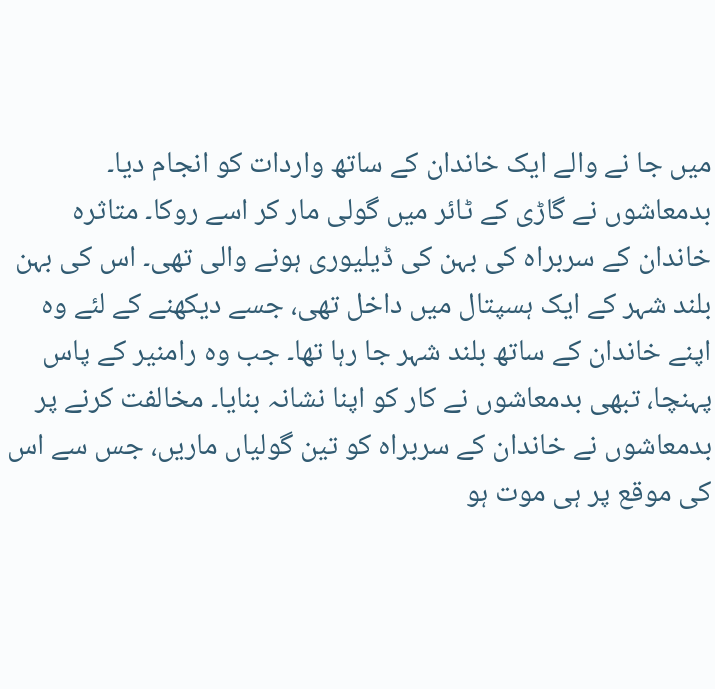میں جا نے والے ایک خاندان کے ساتھ واردات کو انجام دیا۔ بدمعاشوں نے گاڑی کے ٹائر میں گولی مار کر اسے روکا۔ متاثرہ خاندان کے سربراہ کی بہن کی ڈیلیوری ہونے والی تھی۔ اس کی بہن بلند شہر کے ایک ہسپتال میں داخل تھی، جسے دیکھنے کے لئے وہ اپنے خاندان کے ساتھ بلند شہر جا رہا تھا۔ جب وہ رامنیر کے پاس پہنچا، تبھی بدمعاشوں نے کار کو اپنا نشانہ بنایا۔ مخالفت کرنے پر بدمعاشوں نے خاندان کے سربراہ کو تین گولیاں ماریں، جس سے اس کی موقع پر ہی موت ہو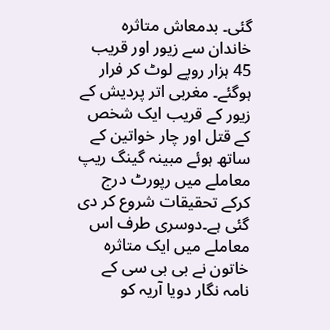گئی۔ بدمعاش متاثرہ خاندان سے زیور اور قریب 45 ہزار روپے لوٹ کر فرار ہوگئے۔ مغربی اتر پردیش کے زیور کے قریب ایک شخص کے قتل اور چار خواتین کے ساتھ ہوئے مبینہ گینگ ریپ معاملے میں رپورٹ درج کرکے تحقیقات شروع کر دی گئی ہے۔دوسری طرف اس معاملے میں ایک متاثرہ خاتون نے بی بی سی کے نامہ نگار دویا آریہ کو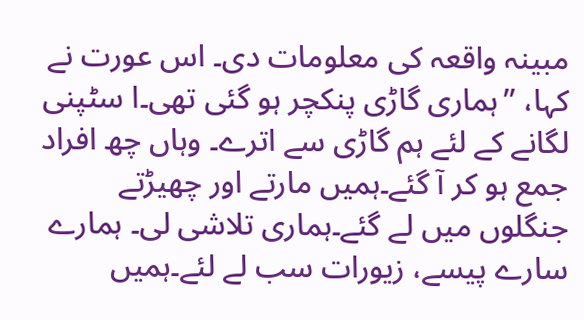مبینہ واقعہ کی معلومات دی۔ اس عورت نے کہا، ’’ہماری گاڑی پنکچر ہو گئی تھی۔ا سٹپنی لگانے کے لئے ہم گاڑی سے اترے۔ وہاں چھ افراد جمع ہو کر آ گئے۔ہمیں مارتے اور چھیڑتے جنگلوں میں لے گئے۔ہماری تلاشی لی۔ ہمارے سارے پیسے، زیورات سب لے لئے۔ہمیں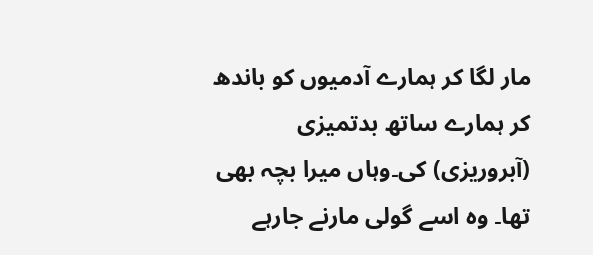مار لگا کر ہمارے آدمیوں کو باندھ کر ہمارے ساتھ بدتمیزی (آبروریزی) کی۔وہاں میرا بچہ بھی تھا۔ وہ اسے گولی مارنے جارہے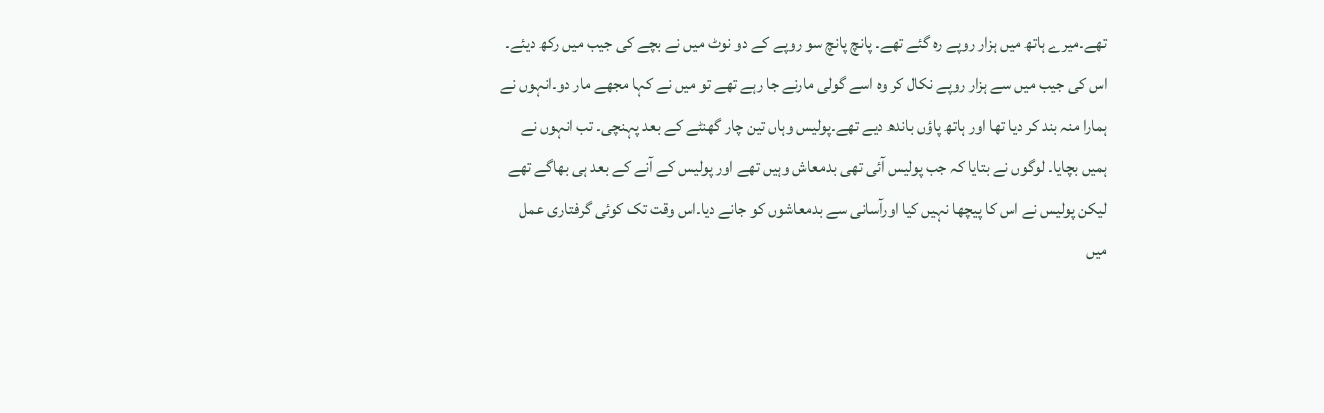تھے۔میرے ہاتھ میں ہزار روپے رہ گئے تھے۔ پانچ پانچ سو روپے کے دو نوٹ میں نے بچے کی جیب میں رکھ دیئے۔ اس کی جیب میں سے ہزار روپے نکال کر وہ اسے گولی مارنے جا رہے تھے تو میں نے کہا مجھے مار دو۔انہوں نے ہمارا منہ بند کر دیا تھا اور ہاتھ پاؤں باندھ دیے تھے۔پولیس وہاں تین چار گھنٹے کے بعد پہنچی۔ تب انہوں نے ہمیں بچایا۔ لوگوں نے بتایا کہ جب پولیس آئی تھی بدمعاش وہیں تھے اور پولیس کے آنے کے بعد ہی بھاگے تھے لیکن پولیس نے اس کا پیچھا نہیں کیا اورآسانی سے بدمعاشوں کو جانے دیا۔اس وقت تک کوئی گرفتاری عمل میں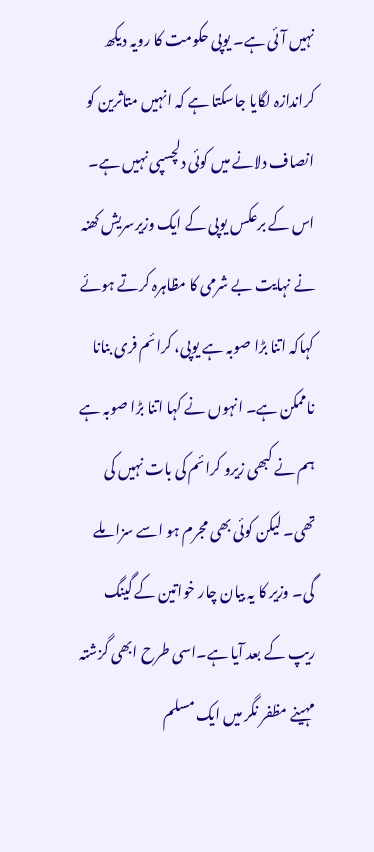نہیں آئی ہے۔ یوپی حکومت کا رویہ دیکھ کراندازہ لگایا جاسکتا ہے کہ انہیں متاثرین کو انصاف دلانے میں کوئی دلچسپی نہیں ہے۔ اس کے برعکس یوپی کے ایک وزیرسریش کھنہ نے نہایت بے شرمی کا مظاہرہ کرتے ہوئے کہاکہ اتنا بڑا صوبہ ہے یوپی، کرائم فری بنانا ناممکن ہے۔ انہوں نے کہا اتنا بڑا صوبہ ہے ہم نے کبھی زیرو کرائم کی بات نہیں کی تھی۔ لیکن کوئی بھی مجرم ہو اسے سزا ملے گی۔ وزیر کا یہ بیان چار خواتین کے گینگ ریپ کے بعد آیا ہے۔اسی طرح ابھی گزشتہ مہینے مظفر نگر میں ایک مسلم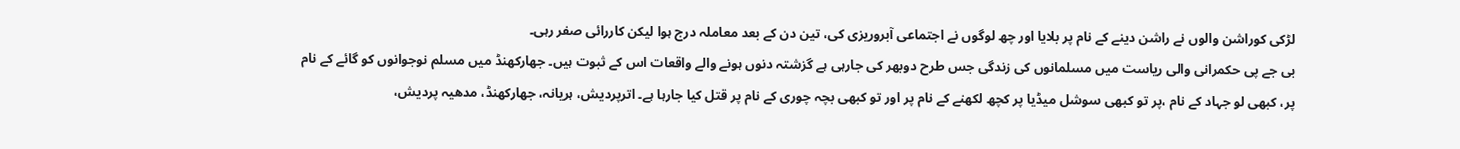لڑکی کوراشن والوں نے راشن دینے کے نام پر بلایا اور چھ لوگوں نے اجتماعی آبروریزی کی، تین دن کے بعد معاملہ درج ہوا لیکن کاررائی صفر رہی۔
بی جے پی حکمرانی والی ریاست میں مسلمانوں کی زندگی جس طرح دوبھر کی جارہی ہے گزشتہ دنوں ہونے والے واقعات اس کے ثبوت ہیں۔ جھارکھنڈ میں مسلم نوجوانوں کو گائے کے نام پر، کبھی لو جہاد کے نام ،پر تو کبھی سوشل میڈیا پر کچھ لکھنے کے نام پر اور تو کبھی بچہ چوری کے نام پر قتل کیا جارہا ہے۔ اترپردیش، ہریانہ، جھارکھنڈ، مدھیہ پردیش،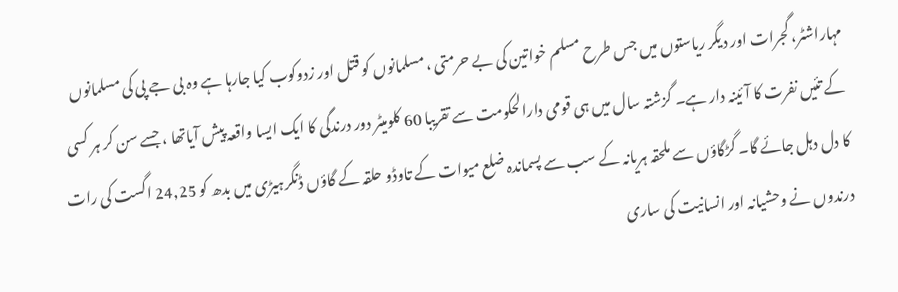مہاراشٹر، گجرات اور دیگر ریاستوں میں جس طرح مسلم خواتین کی بے حرمتی ، مسلمانوں کو قتل اور زدوکوب کیا جارہا ہے وہ بی جے پی کی مسلمانوں کے تئیں نفرت کا آئینہ دار ہے۔ گزشتہ سال میں ہی قومی دارالحکومت سے تقریبا 60 کلومیٹر دور درندگی کا ایک ایسا واقعہ پیش آیاتھا ، جسے سن کر ہر کسی کا دل دہل جائے گا۔ گڑگاؤں سے ملحقہ ہریانہ کے سب سے پسماندہ ضلع میوات کے تاوڈو حلقہ کے گاؤں ڈنگرہیڑی میں بدھ کو 24,25 اگست کی رات درندوں نے وحشیانہ اور انسانیت کی ساری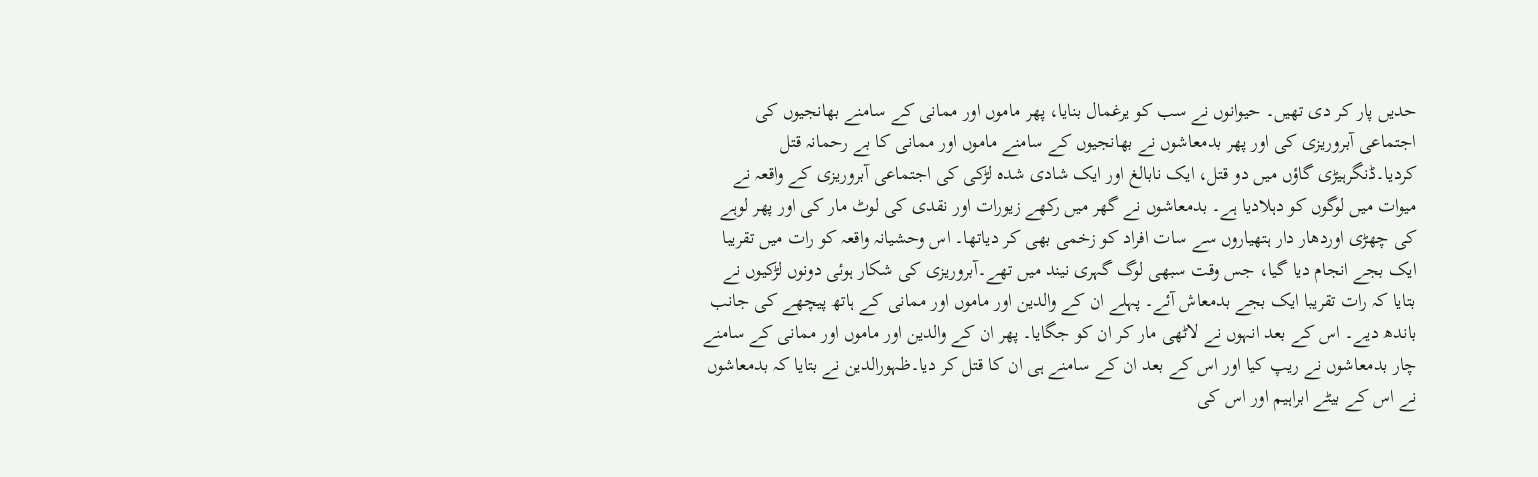حدیں پار کر دی تھیں۔ حیوانوں نے سب کو یرغمال بنایا، پھر ماموں اور ممانی کے سامنے بھانجیوں کی اجتماعی آبروریزی کی اور پھر بدمعاشوں نے بھانجیوں کے سامنے ماموں اور ممانی کا بے رحمانہ قتل کردیا۔ڈنگرہیڑی گاؤں میں دو قتل، ایک نابالغ اور ایک شادی شدہ لڑکی کی اجتماعی آبروریزی کے واقعہ نے میوات میں لوگوں کو دہلادیا ہے۔ بدمعاشوں نے گھر میں رکھے زیورات اور نقدی کی لوٹ مار کی اور پھر لوہے کی چھڑی اوردھار دار ہتھیاروں سے سات افراد کو زخمی بھی کر دیاتھا۔ اس وحشیانہ واقعہ کو رات میں تقریبا ایک بجے انجام دیا گیا، جس وقت سبھی لوگ گہری نیند میں تھے۔آبروریزی کی شکار ہوئی دونوں لڑکیوں نے بتایا کہ رات تقریبا ایک بجے بدمعاش آئے۔ پہلے ان کے والدین اور ماموں اور ممانی کے ہاتھ پیچھے کی جانب باندھ دیے۔ اس کے بعد انہوں نے لاٹھی مار کر ان کو جگایا۔ پھر ان کے والدین اور ماموں اور ممانی کے سامنے چار بدمعاشوں نے ریپ کیا اور اس کے بعد ان کے سامنے ہی ان کا قتل کر دیا۔ظہورالدین نے بتایا کہ بدمعاشوں نے اس کے بیٹے ابراہیم اور اس کی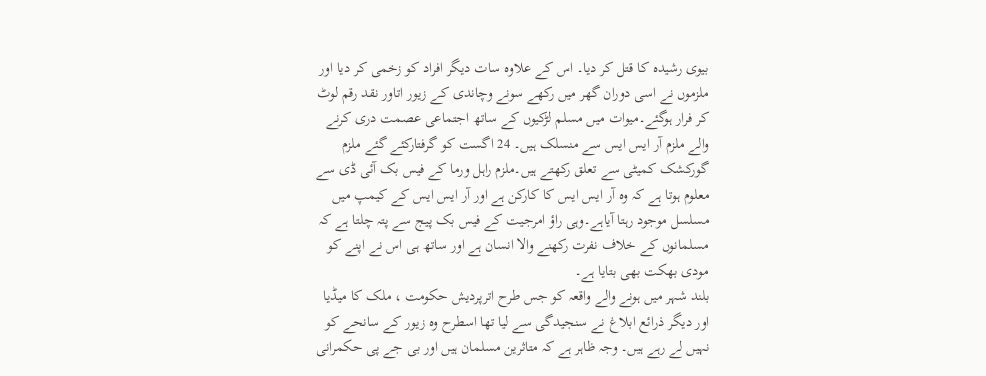بیوی رشیدہ کا قتل کر دیا۔ اس کے علاوہ سات دیگر افراد کو زخمی کر دیا اور ملزموں نے اسی دوران گھر میں رکھے سونے وچاندی کے زیور اتاور نقد رقم لوٹ کر فرار ہوگئے۔میوات میں مسلم لڑکیوں کے ساتھ اجتماعی عصمت دری کرنے والے ملزم آر ایس ایس سے منسلک ہیں۔ 24 اگست کو گرفتارکئے گئے ملزم گورکشک کمیٹی سے تعلق رکھتے ہیں۔ملزم راہل ورما کے فیس بک آئی ڈی سے معلوم ہوتا ہے کہ وہ آر ایس ایس کا کارکن ہے اور آر ایس ایس کے کیمپ میں مسلسل موجود رہتا آیاہے۔وہی راؤ امرجیت کے فیس بک پیج سے پتہ چلتا ہے کہ مسلمانوں کے خلاف نفرت رکھنے والا انسان ہے اور ساتھ ہی اس نے اپنے کو مودی بھکت بھی بتایا ہے۔
بلند شہر میں ہونے والے واقعہ کو جس طرح اترپردیش حکومت ، ملک کا میڈیا اور دیگر ذرائع ابلاغ نے سنجیدگی سے لیا تھا اسطرح وہ زیور کے سانحے کو نہیں لے رہے ہیں۔ وجہ ظاہر ہے کہ متاثرین مسلمان ہیں اور بی جے پی حکمرانی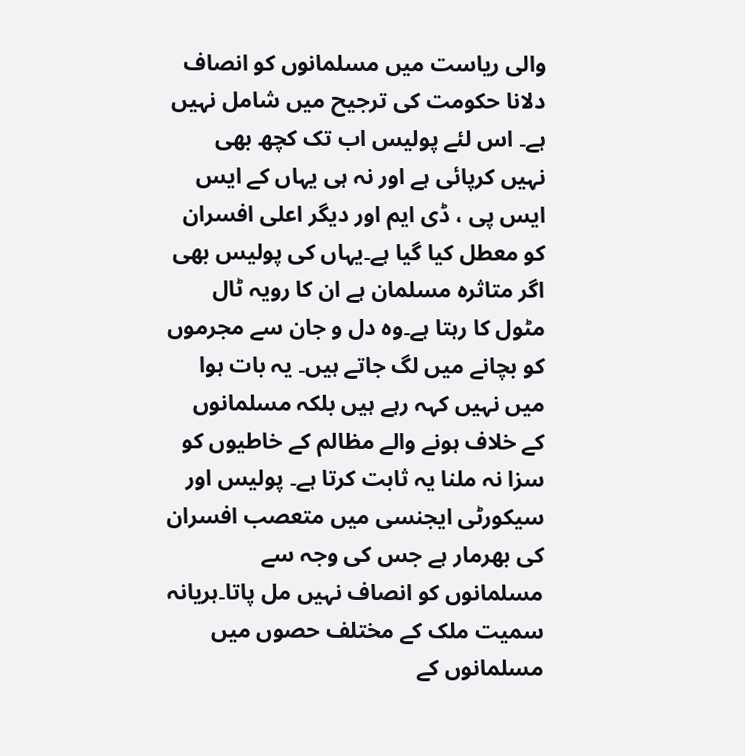والی ریاست میں مسلمانوں کو انصاف دلانا حکومت کی ترجیح میں شامل نہیں ہے۔ اس لئے پولیس اب تک کچھ بھی نہیں کرپائی ہے اور نہ ہی یہاں کے ایس ایس پی ، ڈی ایم اور دیگر اعلی افسران کو معطل کیا گیا ہے۔یہاں کی پولیس بھی اگر متاثرہ مسلمان ہے ان کا رویہ ٹال مٹول کا رہتا ہے۔وہ دل و جان سے مجرموں کو بچانے میں لگ جاتے ہیں۔ یہ بات ہوا میں نہیں کہہ رہے ہیں بلکہ مسلمانوں کے خلاف ہونے والے مظالم کے خاطیوں کو سزا نہ ملنا یہ ثابت کرتا ہے۔ پولیس اور سیکورٹی ایجنسی میں متعصب افسران کی بھرمار ہے جس کی وجہ سے مسلمانوں کو انصاف نہیں مل پاتا۔ہریانہ سمیت ملک کے مختلف حصوں میں مسلمانوں کے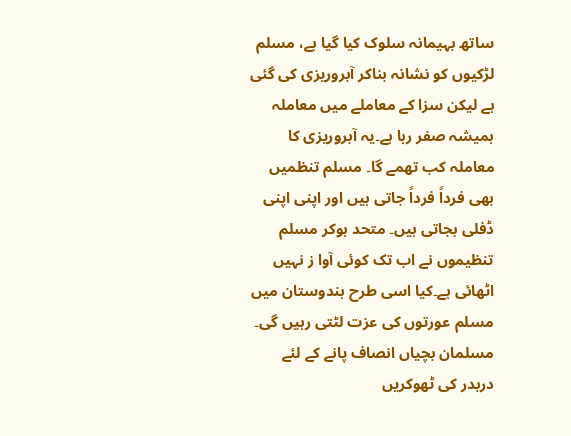ساتھ بہیمانہ سلوک کیا گیا ہے، مسلم لڑکیوں کو نشانہ بناکر آبروریزی کی گئی ہے لیکن سزا کے معاملے میں معاملہ ہمیشہ صفر رہا ہے۔یہ آبروریزی کا معاملہ کب تھمے گا۔ مسلم تنظمیں بھی فرداً فرداً جاتی ہیں اور اپنی اپنی ڈفلی بجاتی ہیں۔ متحد ہوکر مسلم تنظیموں نے اب تک کوئی آوا ز نہیں اٹھائی ہے۔کیا اسی طرح ہندوستان میں مسلم عورتوں کی عزت لٹتی رہیں گی۔ مسلمان بچیاں انصاف پانے کے لئے دربدر کی ٹھوکریں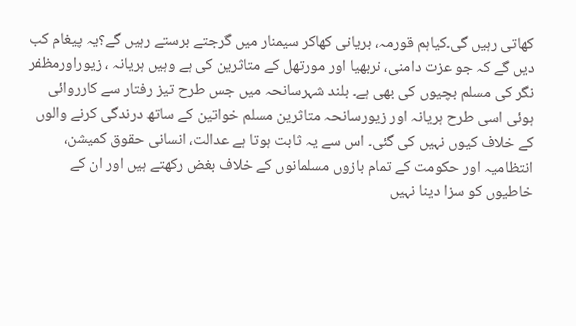کھاتی رہیں گی۔کیاہم قورمہ، بریانی کھاکر سیمنار میں گرجتے برستے رہیں گے؟یہ پیغام کب دیں گے کہ جو عزت دامنی، نربھیا اور مورتھل کے متاثرین کی ہے وہیں ہریانہ ، زیوراورمظفر نگر کی مسلم بچیوں کی بھی ہے۔ بلند شہرسانحہ میں جس طرح تیز رفتار سے کارروائی ہوئی اسی طرح ہریانہ اور زیورسانحہ متاثرین مسلم خواتین کے ساتھ درندگی کرنے والوں کے خلاف کیوں نہیں کی گئی۔ اس سے یہ ثابت ہوتا ہے عدالت، انسانی حقوق کمیشن، انتظامیہ اور حکومت کے تمام بازوں مسلمانوں کے خلاف بغض رکھتے ہیں اور ان کے خاطیوں کو سزا دینا نہیں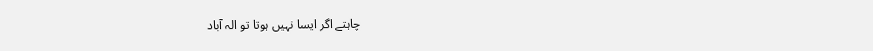چاہتے اگر ایسا نہیں ہوتا تو الہ آباد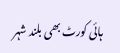ہائی کورٹ بھی بلند شہر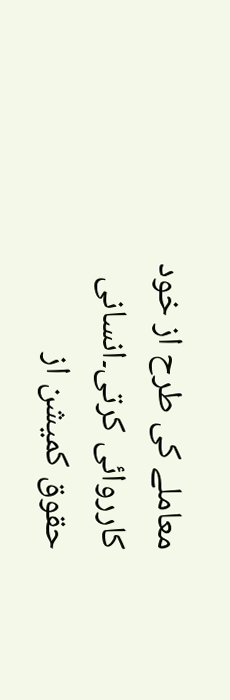معاملے کی طرح از خود کارروائی کرتی۔انسانی حقوق کمیشن از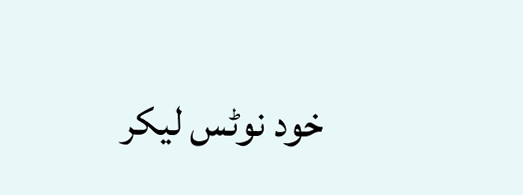خود نوٹس لیکر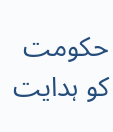حکومت کو ہدایت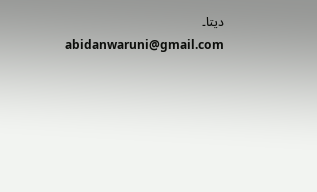دیتا۔
abidanwaruni@gmail.com